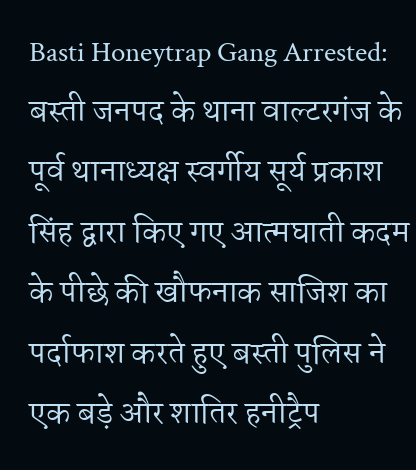Basti Honeytrap Gang Arrested: बस्ती जनपद के थाना वाल्टरगंज के पूर्व थानाध्यक्ष स्वर्गीय सूर्य प्रकाश सिंह द्वारा किए गए आत्मघाती कदम के पीछे की खौफनाक साजिश का पर्दाफाश करते हुए बस्ती पुलिस ने एक बड़े और शातिर हनीट्रैप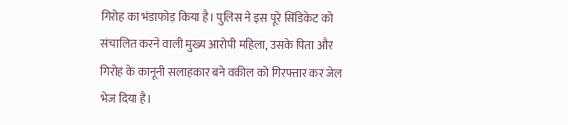गिरोह का भंडाफोड़ किया है। पुलिस ने इस पूरे सिंडिकेट को संचालित करने वाली मुख्य आरोपी महिला, उसके पिता और गिरोह के कानूनी सलाहकार बने वकील को गिरफ्तार कर जेल भेज दिया है।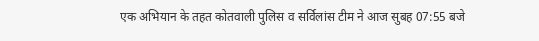एक अभियान के तहत कोतवाली पुलिस व सर्विलांस टीम ने आज सुबह 07:55 बजे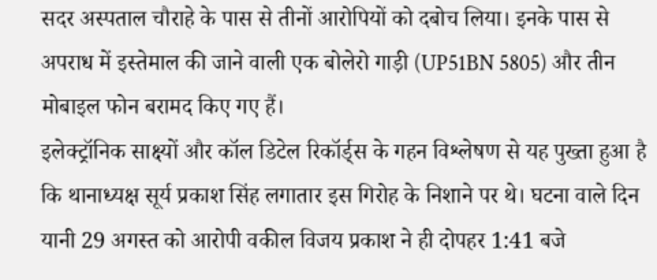सदर अस्पताल चौराहे के पास से तीनों आरोपियों को दबोच लिया। इनके पास से अपराध में इस्तेमाल की जाने वाली एक बोलेरो गाड़ी (UP51BN 5805) और तीन मोबाइल फोन बरामद किए गए हैं।
इलेक्ट्रॉनिक साक्ष्यों और कॉल डिटेल रिकॉर्ड्स के गहन विश्लेषण से यह पुख्ता हुआ है कि थानाध्यक्ष सूर्य प्रकाश सिंह लगातार इस गिरोह के निशाने पर थे। घटना वाले दिन यानी 29 अगस्त को आरोपी वकील विजय प्रकाश ने ही दोपहर 1:41 बजे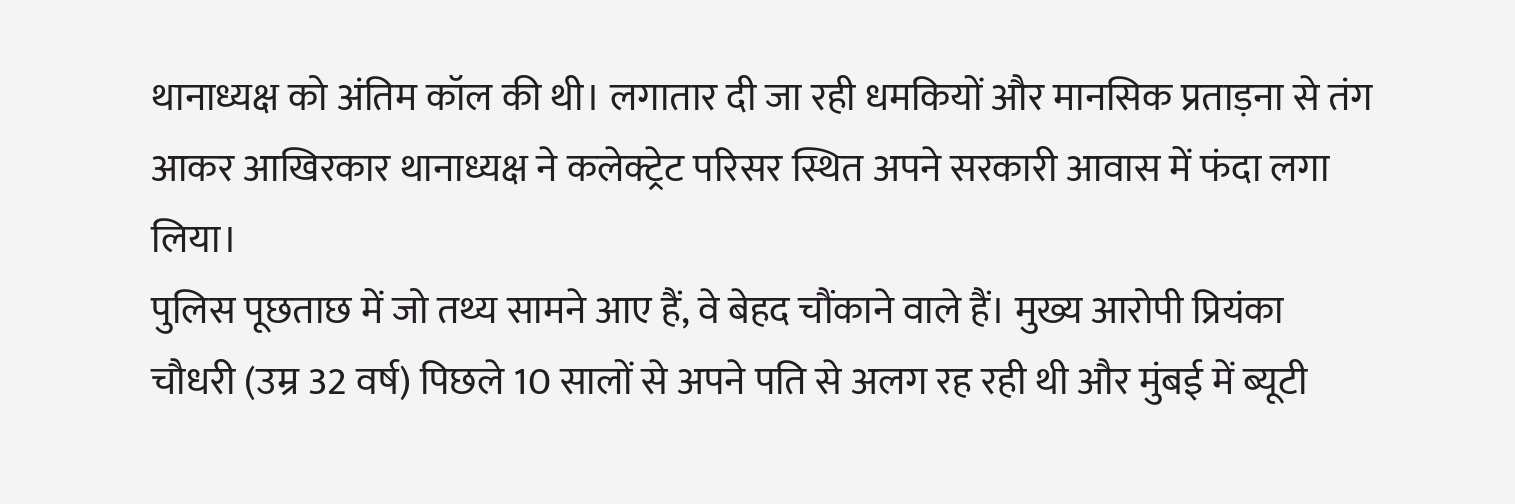थानाध्यक्ष को अंतिम कॉल की थी। लगातार दी जा रही धमकियों और मानसिक प्रताड़ना से तंग आकर आखिरकार थानाध्यक्ष ने कलेक्ट्रेट परिसर स्थित अपने सरकारी आवास में फंदा लगा लिया।
पुलिस पूछताछ में जो तथ्य सामने आए हैं, वे बेहद चौंकाने वाले हैं। मुख्य आरोपी प्रियंका चौधरी (उम्र 32 वर्ष) पिछले 10 सालों से अपने पति से अलग रह रही थी और मुंबई में ब्यूटी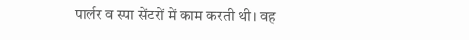पार्लर व स्पा सेंटरों में काम करती थी। वह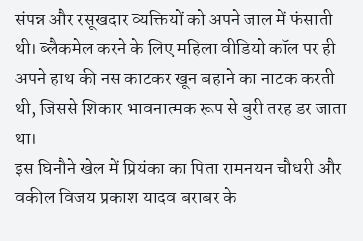संपन्न और रसूखदार व्यक्तियों को अपने जाल में फंसाती थी। ब्लैकमेल करने के लिए महिला वीडियो कॉल पर ही अपने हाथ की नस काटकर खून बहाने का नाटक करती थी, जिससे शिकार भावनात्मक रूप से बुरी तरह डर जाता था।
इस घिनौने खेल में प्रियंका का पिता रामनयन चौधरी और वकील विजय प्रकाश यादव बराबर के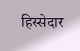हिस्सेदार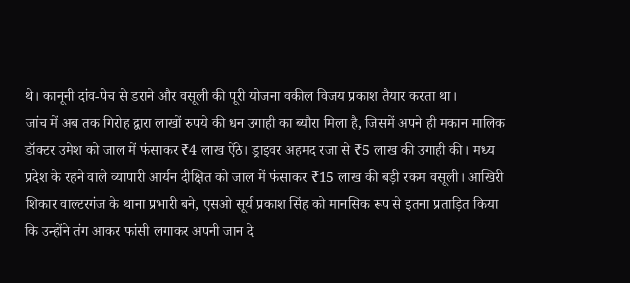थे। कानूनी दांव-पेच से डराने और वसूली की पूरी योजना वकील विजय प्रकाश तैयार करता था।
जांच में अब तक गिरोह द्वारा लाखों रुपये की धन उगाही का ब्यौरा मिला है, जिसमें अपने ही मकान मालिक डॉक्टर उमेश को जाल में फंसाकर ₹4 लाख ऐंठे। ड्राइवर अहमद रजा से ₹5 लाख की उगाही की। मध्य प्रदेश के रहने वाले व्यापारी आर्यन दीक्षित को जाल में फंसाकर ₹15 लाख की बड़ी रकम वसूली। आखिरी शिकार वाल्टरगंज के थाना प्रभारी बने, एसओ सूर्य प्रकाश सिंह को मानसिक रूप से इतना प्रताड़ित किया कि उन्होंने तंग आकर फांसी लगाकर अपनी जान दे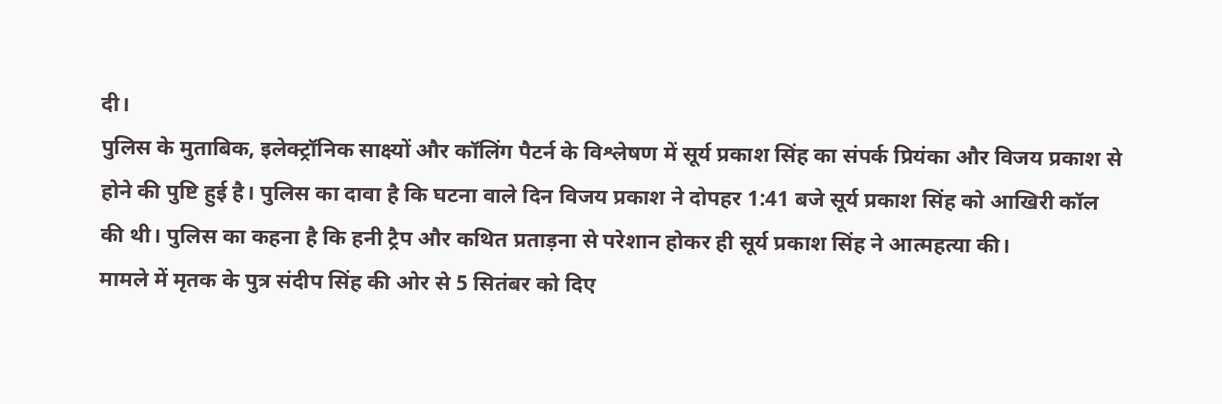दी।
पुलिस के मुताबिक, इलेक्ट्रॉनिक साक्ष्यों और कॉलिंग पैटर्न के विश्लेषण में सूर्य प्रकाश सिंह का संपर्क प्रियंका और विजय प्रकाश से होने की पुष्टि हुई है। पुलिस का दावा है कि घटना वाले दिन विजय प्रकाश ने दोपहर 1:41 बजे सूर्य प्रकाश सिंह को आखिरी कॉल की थी। पुलिस का कहना है कि हनी ट्रैप और कथित प्रताड़ना से परेशान होकर ही सूर्य प्रकाश सिंह ने आत्महत्या की।
मामले में मृतक के पुत्र संदीप सिंह की ओर से 5 सितंबर को दिए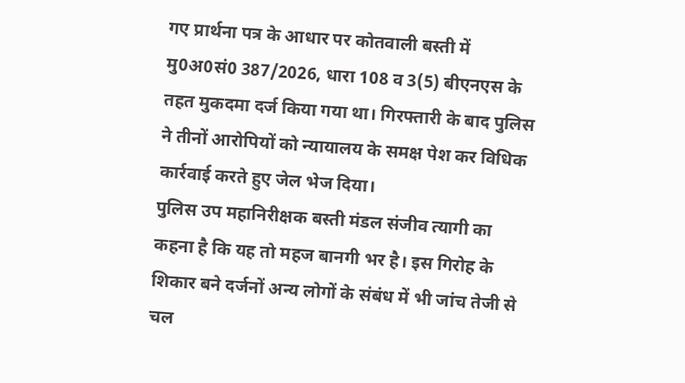गए प्रार्थना पत्र के आधार पर कोतवाली बस्ती में मु0अ0सं0 387/2026, धारा 108 व 3(5) बीएनएस के तहत मुकदमा दर्ज किया गया था। गिरफ्तारी के बाद पुलिस ने तीनों आरोपियों को न्यायालय के समक्ष पेश कर विधिक कार्रवाई करते हुए जेल भेज दिया।
पुलिस उप महानिरीक्षक बस्ती मंडल संजीव त्यागी का कहना है कि यह तो महज बानगी भर है। इस गिरोह के शिकार बने दर्जनों अन्य लोगों के संबंध में भी जांच तेजी से चल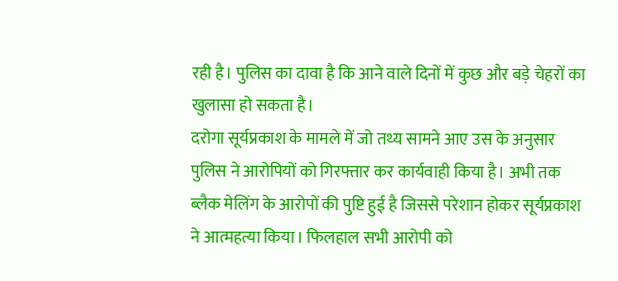रही है। पुलिस का दावा है कि आने वाले दिनों में कुछ और बड़े चेहरों का खुलासा हो सकता है।
दरोगा सूर्यप्रकाश के मामले में जो तथ्य सामने आए उस के अनुसार पुलिस ने आरोपियों को गिरफ्तार कर कार्यवाही किया है। अभी तक ब्लैक मेलिंग के आरोपों की पुष्टि हुई है जिससे परेशान होकर सूर्यप्रकाश ने आत्महत्या किया। फिलहाल सभी आरोपी को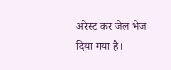अरेस्ट कर जेल भेज दिया गया है।